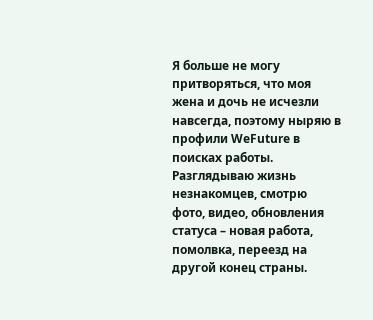Я больше не могу притворяться, что моя жена и дочь не исчезли навсегда, поэтому ныряю в профили WeFuture в поисках работы. Разглядываю жизнь незнакомцев, смотрю фото, видео, обновления статуса – новая работа, помолвка, переезд на другой конец страны.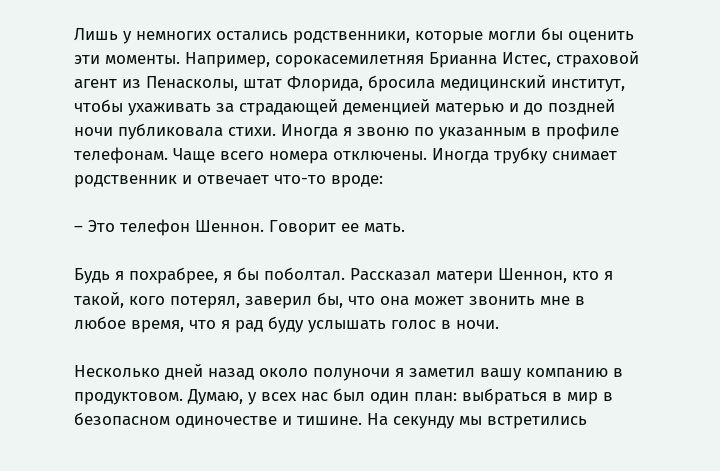Лишь у немногих остались родственники, которые могли бы оценить эти моменты. Например, сорокасемилетняя Брианна Истес, страховой агент из Пенасколы, штат Флорида, бросила медицинский институт, чтобы ухаживать за страдающей деменцией матерью и до поздней ночи публиковала стихи. Иногда я звоню по указанным в профиле телефонам. Чаще всего номера отключены. Иногда трубку снимает родственник и отвечает что-то вроде:

– Это телефон Шеннон. Говорит ее мать.

Будь я похрабрее, я бы поболтал. Рассказал матери Шеннон, кто я такой, кого потерял, заверил бы, что она может звонить мне в любое время, что я рад буду услышать голос в ночи.

Несколько дней назад около полуночи я заметил вашу компанию в продуктовом. Думаю, у всех нас был один план: выбраться в мир в безопасном одиночестве и тишине. На секунду мы встретились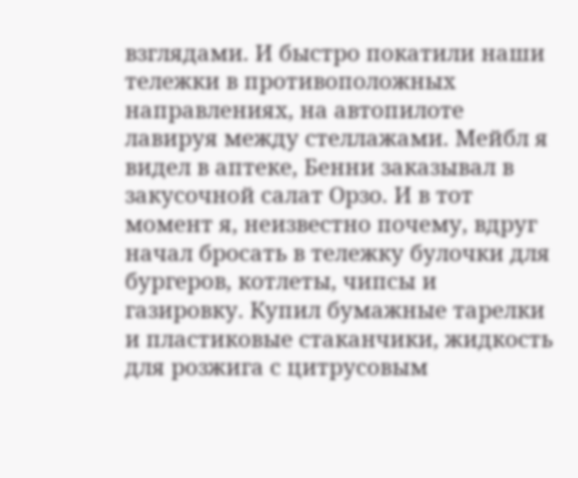взглядами. И быстро покатили наши тележки в противоположных направлениях, на автопилоте лавируя между стеллажами. Мейбл я видел в аптеке, Бенни заказывал в закусочной салат Орзо. И в тот момент я, неизвестно почему, вдруг начал бросать в тележку булочки для бургеров, котлеты, чипсы и газировку. Купил бумажные тарелки и пластиковые стаканчики, жидкость для розжига с цитрусовым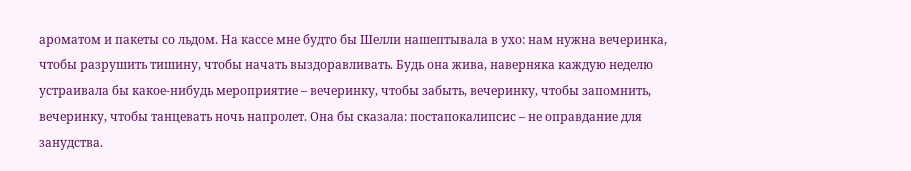ароматом и пакеты со льдом. На кассе мне будто бы Шелли нашептывала в ухо: нам нужна вечеринка, чтобы разрушить тишину, чтобы начать выздоравливать. Будь она жива, наверняка каждую неделю устраивала бы какое-нибудь мероприятие – вечеринку, чтобы забыть, вечеринку, чтобы запомнить, вечеринку, чтобы танцевать ночь напролет. Она бы сказала: постапокалипсис – не оправдание для занудства.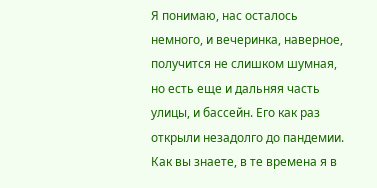Я понимаю, нас осталось немного, и вечеринка, наверное, получится не слишком шумная, но есть еще и дальняя часть улицы, и бассейн. Его как раз открыли незадолго до пандемии. Как вы знаете, в те времена я в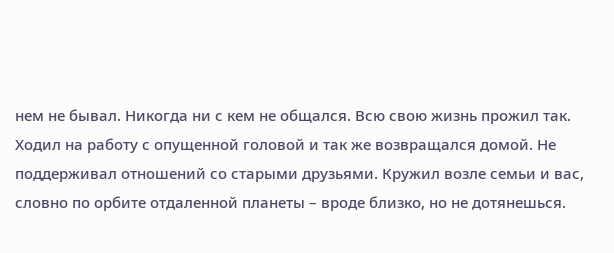нем не бывал. Никогда ни с кем не общался. Всю свою жизнь прожил так. Ходил на работу с опущенной головой и так же возвращался домой. Не поддерживал отношений со старыми друзьями. Кружил возле семьи и вас, словно по орбите отдаленной планеты – вроде близко, но не дотянешься.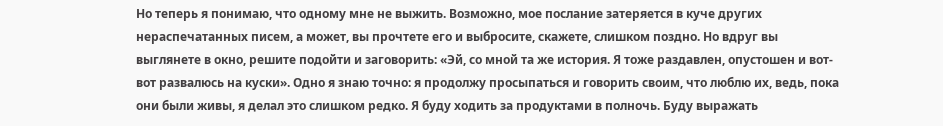Но теперь я понимаю, что одному мне не выжить. Возможно, мое послание затеряется в куче других нераспечатанных писем, а может, вы прочтете его и выбросите, скажете, слишком поздно. Но вдруг вы выглянете в окно, решите подойти и заговорить: «Эй, со мной та же история. Я тоже раздавлен, опустошен и вот-вот развалюсь на куски». Одно я знаю точно: я продолжу просыпаться и говорить своим, что люблю их, ведь, пока они были живы, я делал это слишком редко. Я буду ходить за продуктами в полночь. Буду выражать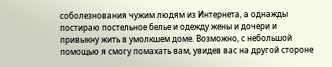соболезнования чужим людям из Интернета, а однажды постираю постельное белье и одежду жены и дочери и привыкну жить в умолкшем доме. Возможно, с небольшой помощью я смогу помахать вам, увидев вас на другой стороне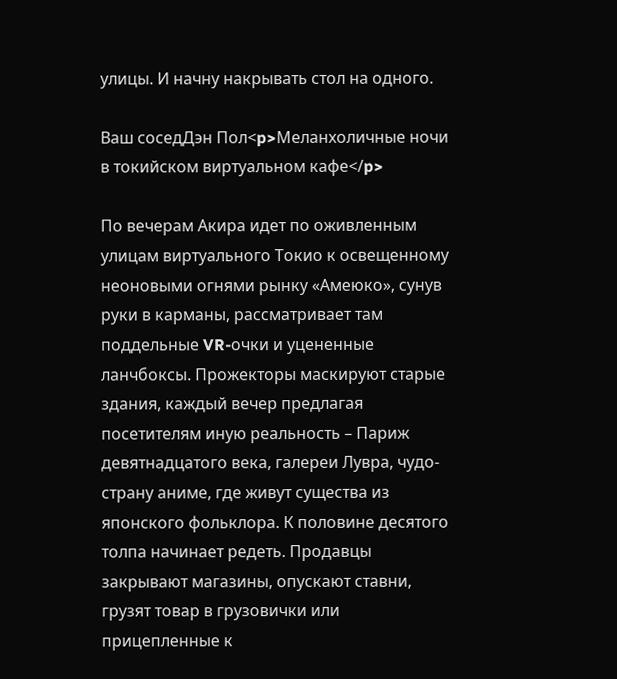улицы. И начну накрывать стол на одного.

Ваш соседДэн Пол<p>Меланхоличные ночи в токийском виртуальном кафе</p>

По вечерам Акира идет по оживленным улицам виртуального Токио к освещенному неоновыми огнями рынку «Амеюко», сунув руки в карманы, рассматривает там поддельные VR-очки и уцененные ланчбоксы. Прожекторы маскируют старые здания, каждый вечер предлагая посетителям иную реальность – Париж девятнадцатого века, галереи Лувра, чудо-страну аниме, где живут существа из японского фольклора. К половине десятого толпа начинает редеть. Продавцы закрывают магазины, опускают ставни, грузят товар в грузовички или прицепленные к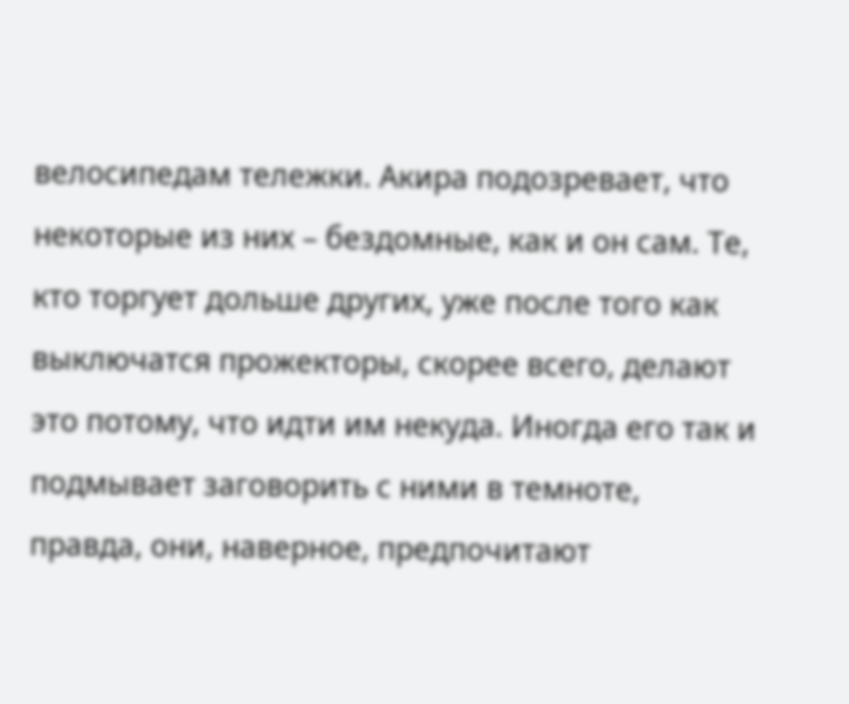велосипедам тележки. Акира подозревает, что некоторые из них – бездомные, как и он сам. Те, кто торгует дольше других, уже после того как выключатся прожекторы, скорее всего, делают это потому, что идти им некуда. Иногда его так и подмывает заговорить с ними в темноте, правда, они, наверное, предпочитают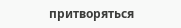притворяться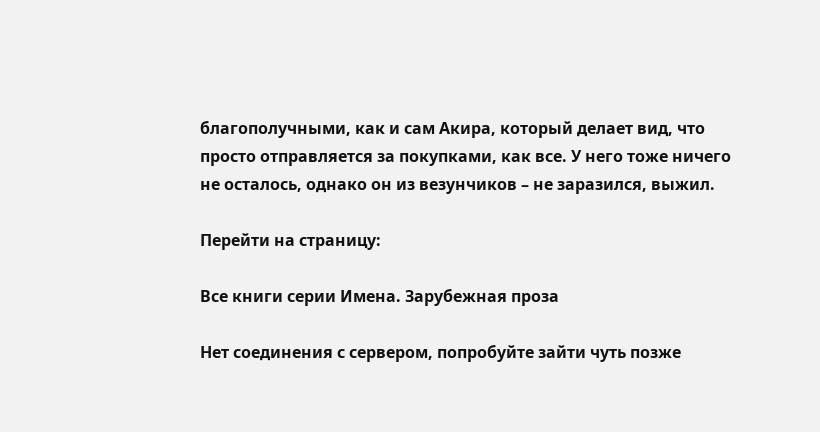благополучными, как и сам Акира, который делает вид, что просто отправляется за покупками, как все. У него тоже ничего не осталось, однако он из везунчиков – не заразился, выжил.

Перейти на страницу:

Все книги серии Имена. Зарубежная проза

Нет соединения с сервером, попробуйте зайти чуть позже